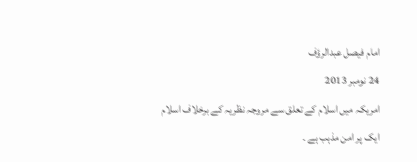امام فیصل عبدالرؤف
24 نومبر 2013
امریکہ میں اسلام کے تعلق سے مروجہ نظریہ کے برخلاف اسلام ایک پر امن مذہب ہے ۔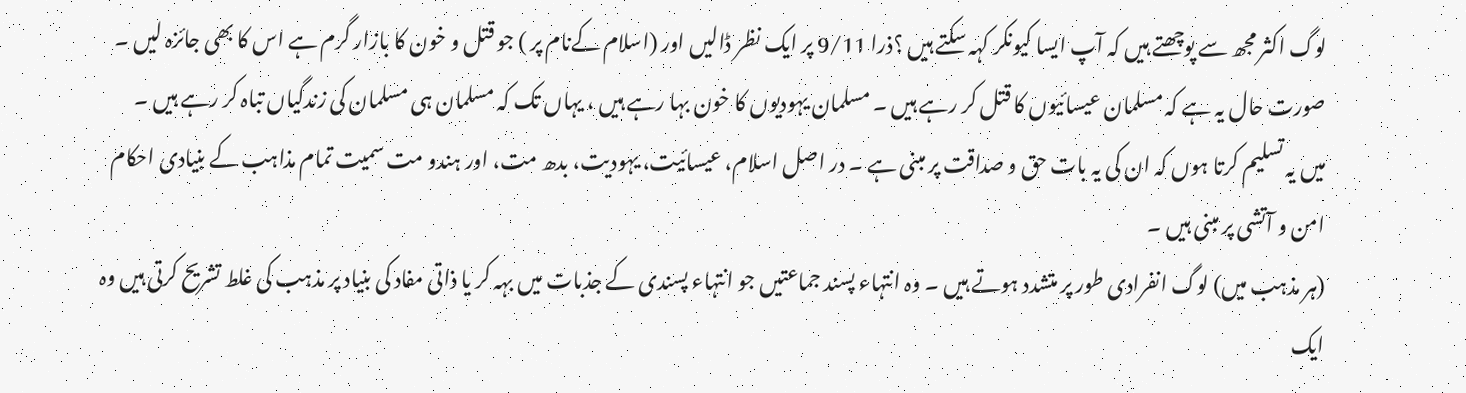لوگ اکثر مجھ سے پوچھتے ہیں کہ آپ ایسا کیونکر کہہ سکتے ہیں ؟ذرا 9/11 پر ایک نظر ڈالیں اور (اسلام کےنام پر ) جو قتل و خون کا بازار گرم ہے اس کا بھی جائزہ لیں ۔ صورت حال یہ ہے کہ مسلمان عیسائیوں کا قتل کر رہے ہیں ۔ مسلمان یہودیوں کا خون بہا رہے ہیں ، یہاں تک کہ مسلمان ہی مسلمان کی زندگیاں تباہ کر رہے ہیں ۔
میں یہ تسلیم کرتا ہوں کہ ان کی یہ بات حق و صداقت پر مبنی ہے ۔ در اصل اسلام، عیسائیت، یہودیت، بدھ مت، اور ہندو مت سمیت تمام مذاہب کے بنیادی احکام امن و آتشی پر مبنی ہیں ۔
(ہر مذہب میں) لوگ انفرادی طور پر متشدد ہوتے ہیں ۔ وہ انتہاء پسند جماعتیں جو انتہاء پسندی کے جذبات میں بہہ کر یا ذاتی مفاد کی بنیاد پر مذہب کی غلط تشریح کرتی ہیں وہ ایک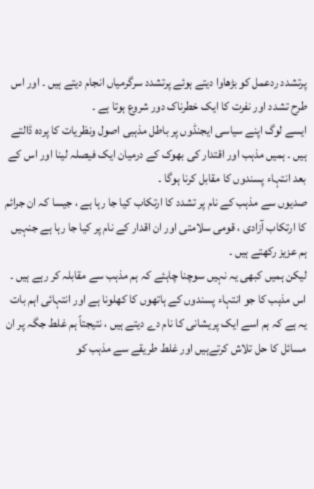پرتشدد ردعمل کو بڑھاوا دیتے ہوئے پرتشدد سرگرمیاں انجام دیتے ہیں ۔ اور اس طرح تشدد اور نفرت کا ایک خطرناک دور شروع ہوتا ہے ۔
ایسے لوگ اپنے سیاسی ایجنڈوں پر باطل مذہبی اصول ونظریات کا پردہ ڈالتے ہیں ۔ ہمیں مذہب اور اقتدار کی بھوک کے درمیان ایک فیصلہ لینا اور اس کے بعد انتہاء پسندوں کا مقابل کرنا ہوگا ۔
صدیوں سے مذہب کے نام پر تشدد کا ارتکاب کیا جا رہا ہے ، جیسا کہ ان جرائم کا ارتکاب آزادی ، قومی سلامتی اور ان اقدار کے نام پر کیا جا رہا ہے جنہیں ہم عزیز رکھتے ہیں ۔
لیکن ہمیں کبھی یہ نہیں سوچنا چاہئے کہ ہم مذہب سے مقابلہ کر رہے ہیں ۔ اس مذہب کا جو انتہاء پسندوں کے ہاتھوں کا کھلونا ہے اور انتہائی اہم بات یہ ہے کہ ہم اسے ایک پریشانی کا نام دے دیتے ہیں ، نتیجتاً ہم غلط جگہ پر ان مسائل کا حل تلاش کرتےہیں اور غلط طریقے سے مذہب کو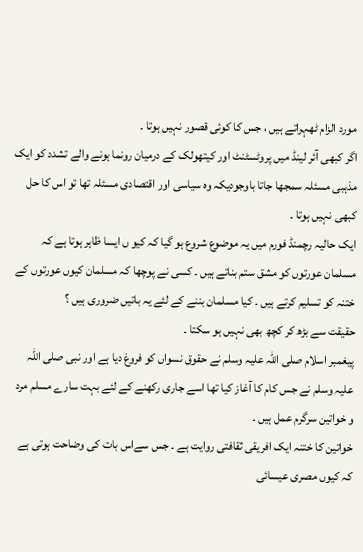مورد الزام ٹھہراتے ہیں ، جس کا کوئی قصور نہیں ہوتا ۔
اگر کبھی آئر لینڈ میں پروٹسٹنٹ اور کیتھولک کے درمیان رونما ہونے والے تشدد کو ایک مذہبی مسئلہ سمجھا جاتا باوجودیکہ وہ سیاسی اور اقتصادی مسئلہ تھا تو اس کا حل کبھی نہیں ہوتا ۔
ایک حالیہ رچمنڈ فورم میں یہ موضوع شروع ہو گیا کہ کیو ں ایسا ظاہر ہوتا ہے کہ مسلمان عورتوں کو مشق ستم بناتے ہیں ۔ کسی نے پوچھا کہ مسلمان کیوں عورتوں کے ختنہ کو تسلیم کرتے ہیں ۔ کیا مسلمان بننے کے لئے یہ باتیں ضروری ہیں ؟
حقیقت سے بڑھ کر کچھ بھی نہیں ہو سکتا ۔
پیغمبر اسلام صلی اللہ علیہ وسلم نے حقوق نسواں کو فروغ دیا ہے اور نبی صلی اللہ علیہ وسلم نے جس کام کا آغاز کیا تھا اسے جاری رکھنے کے لئے بہت سارے مسلم مرد و خواتین سرگرم عمل ہیں ۔
خواتین کا ختنہ ایک افریقی ثقافتی روایت ہے ۔ جس سےاس بات کی وضاحت ہوتی ہے کہ کیوں مصری عیسائی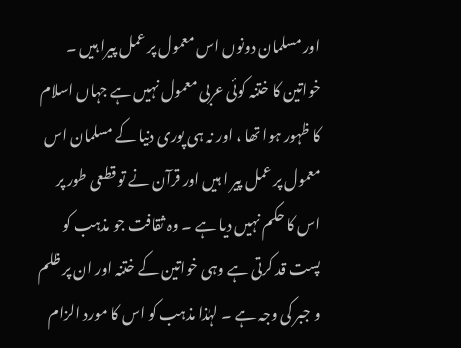اور مسلمان دونوں اس معمول پر عمل پیرا ہیں ۔ خواتین کا ختنہ کوئی عربی معمول نہیں ہے جہاں اسلام کا ظہور ہوا تھا ، اور نہ ہی پوری دنیا کے مسلمان اس معمول پر عمل پیر ا ہیں اور قرآن نے تو قطعی طور پر اس کا حکم نہیں دیا ہے ۔ وہ ثقافت جو مذہب کو پست قد کرتی ہے وہی خواتین کے ختنہ اور ان پر ظلم و جبر کی وجہ ہے ۔ لہٰذا مذہب کو اس کا مورد الزام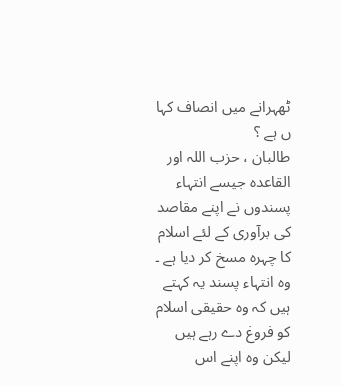ٹھہرانے میں انصاف کہا ں ہے ؟
طالبان ، حزب اللہ اور القاعدہ جیسے انتہاء پسندوں نے اپنے مقاصد کی برآوری کے لئے اسلام کا چہرہ مسخ کر دیا ہے ۔ وہ انتہاء پسند یہ کہتے ہیں کہ وہ حقیقی اسلام کو فروغ دے رہے ہیں لیکن وہ اپنے اس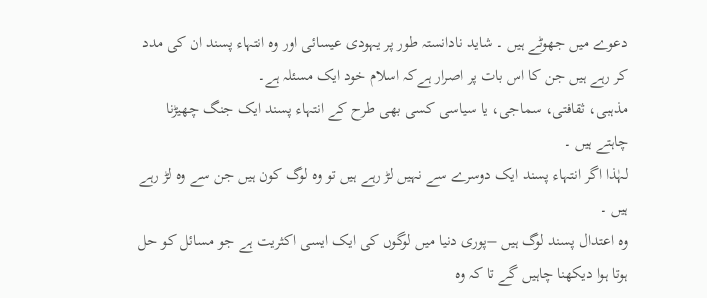دعوے میں جھوٹے ہیں ۔ شاید نادانستہ طور پر یہودی عیسائی اور وہ انتہاء پسند ان کی مدد کر رہے ہیں جن کا اس بات پر اصرار ہےکہ اسلام خود ایک مسئلہ ہے۔
مذہبی، ثقافتی، سماجی، یا سیاسی کسی بھی طرح کے انتہاء پسند ایک جنگ چھیڑنا چاہتے ہیں ۔
لہٰذا اگر انتہاء پسند ایک دوسرے سے نہیں لڑ رہے ہیں تو وہ لوگ کون ہیں جن سے وہ لڑ رہے ہیں ۔
وہ اعتدال پسند لوگ ہیں –پوری دنیا میں لوگوں کی ایک ایسی اکثریت ہے جو مسائل کو حل ہوتا ہوا دیکھنا چاہیں گے تا کہ وہ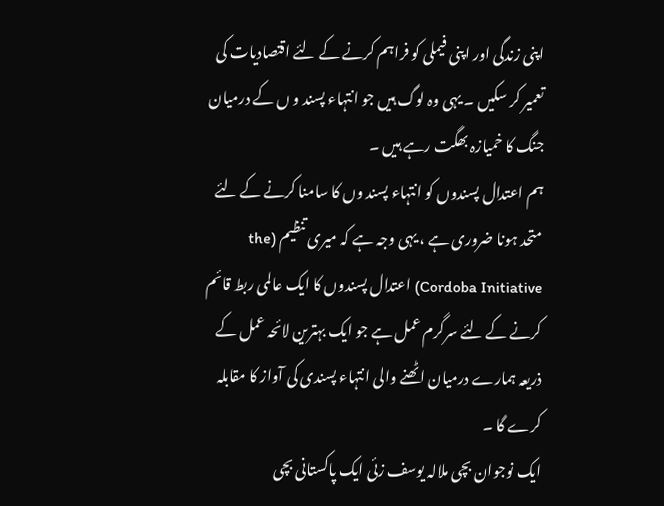اپنی زندگی اور اپنی فیملی کو فراہم کرنے کے لئے اقتصادیات کی تعمیر کر سکیں ۔ یہی وہ لوگ ہیں جو انتہاء پسند و ں کے درمیان جنگ کا خمیازہ بھگت رہے ہیں ۔
ہم اعتدال پسندوں کو انتہاء پسند وں کا سامنا کرنے کے لئے متحد ہونا ضروری ہے ، یہی وجہ ہے کہ میری تنظیم (the Cordoba Initiative) اعتدال پسندوں کا ایک عالمی ربط قائم کرنے کے لئے سرگرم عمل ہے جو ایک بہترین لائحہ عمل کے ذریعہ ہمارے درمیان اٹھنے والی انتہاء پسندی کی آواز کا مقابلہ کرے گا ۔
ایک نوجوان بچی ملالہ یوسف زئی ایک پاکستانی بچی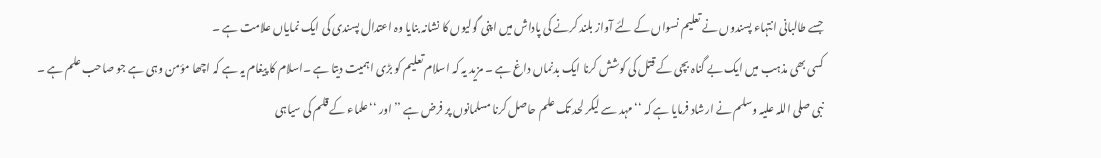جسے طالبانی انتہاء پسندوں نے تعلیم نسواں کے لئے آواز بلند کرنے کی پاداش میں اپنی گولیوں کا نشانہ بنایا وہ اعتدال پسندی کی ایک نمایاں علامت ہے ۔
کسی بھی مذہب میں ایک بے گناہ بچی کے قتل کی کوشش کرنا ایک بدنماں داغ ہے ۔ مزید یہ کہ اسلام تعلیم کو بڑی اہمیت دیتا ہے ۔اسلام کا پیغام یہ ہے کہ اچھا مؤمن وہی ہے جو صاحب علم ہے ۔ نبی صلی اللہ علیہ وسلم نے ارشاد فرمایا ہے کہ ‘‘مہد سے لیکر لحد تک علم حاصل کرنا مسلمانوں پر فرض ہے ’’ اور ‘‘علماء کے قلم کی سیاہی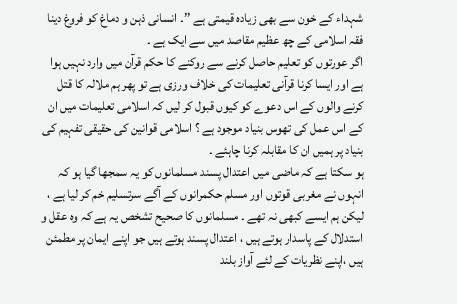شہداء کے خون سے بھی زیادہ قیمتی ہے ’’۔ انسانی ذہن و دماغ کو فروغ دینا فقہ اسلامی کے چھ عظیم مقاصد میں سے ایک ہے ۔
اگر عورتوں کو تعلیم حاصل کرنے سے روکنے کا حکم قرآن میں وارد نہیں ہوا ہے اور ایسا کرنا قرآنی تعلیمات کی خلاف ورزی ہے تو پھر ہم ملالہ کا قتل کرنے والوں کے اس دعوے کو کیوں قبول کر لیں کہ اسلامی تعلیمات میں ان کے اس عمل کی تھوس بنیاد موجود ہے ؟ اسلامی قوانین کی حقیقی تفہیم کی بنیاد پر ہمیں ان کا مقابلہ کرنا چاہئے ۔
ہو سکتا ہے کہ ماضی میں اعتدال پسند مسلمانوں کو یہ سمجھا گیا ہو کہ انہوں نے مغربی قوتوں اور مسلم حکمرانوں کے آگے سرتسلیم خم کر لیا ہے ، لیکن ہم ایسے کبھی نہ تھے ۔ مسلمانوں کا صحیح تشخص یہ ہے کہ وہ عقل و استدلال کے پاسدار ہوتے ہیں ، اعتدال پسند ہوتے ہیں جو اپنے ایمان پر مطمئن ہیں ،اپنے نظریات کے لئے آواز بلند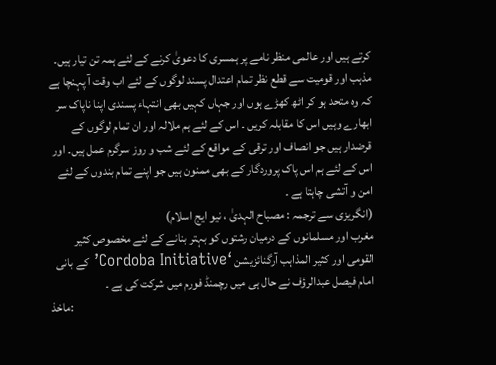کرتے ہیں اور عالمی منظر نامے پر ہمسری کا دعویٰ کرنے کے لئے ہمہ تن تیار ہیں۔
مذہب اور قومیت سے قطع نظر تمام اعتدال پسند لوگوں کے لئے اب وقت آ پہنچا ہے کہ وہ متحد ہو کر اٹھ کھڑے ہوں اور جہاں کہیں بھی انتہاء پسندی اپنا ناپاک سر ابھارے وہیں اس کا مقابلہ کریں ۔ اس کے لئے ہم ملالہ اور ان تمام لوگوں کے قرضدار ہیں جو انصاف اور ترقی کے مواقع کے لئے شب و روز سرگرم عمل ہیں۔ اور اس کے لئے ہم اس پاک پروردگار کے بھی ممنون ہیں جو اپنے تمام بندوں کے لئے امن و آتشی چاہتا ہے ۔
(انگریزی سے ترجمہ : مصباح الہدیٰ ، نیو ایج اسلام)
مغرب اور مسلمانوں کے درمیان رشتوں کو بہتر بنانے کے لئے مخصوص کثیر القومی اور کثیر المذاہب آرگنائزیشن ‘Cordoba Initiative’ کے بانی امام فیصل عبدالرؤف نے حال ہی میں رچمنڈ فورم میں شرکت کی ہے ۔
ماخذ: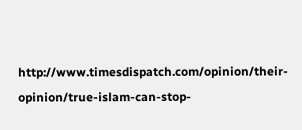http://www.timesdispatch.com/opinion/their-opinion/true-islam-can-stop-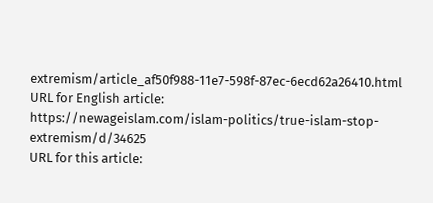extremism/article_af50f988-11e7-598f-87ec-6ecd62a26410.html
URL for English article:
https://newageislam.com/islam-politics/true-islam-stop-extremism/d/34625
URL for this article: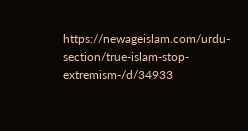https://newageislam.com/urdu-section/true-islam-stop-extremism-/d/34933